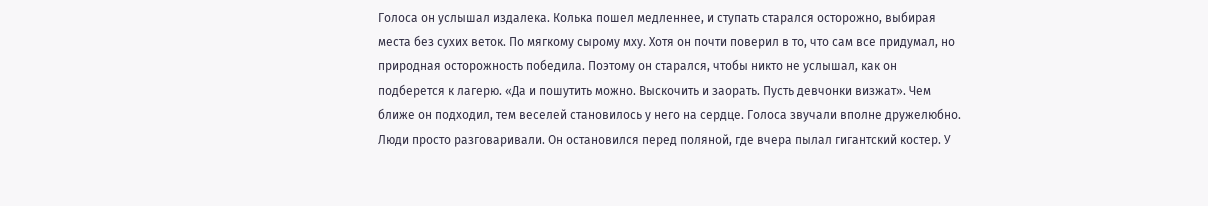Голоса он услышал издалека. Колька пошел медленнее, и ступать старался осторожно, выбирая места без сухих веток. По мягкому сырому мху. Хотя он почти поверил в то, что сам все придумал, но природная осторожность победила. Поэтому он старался, чтобы никто не услышал, как он подберется к лагерю. «Да и пошутить можно. Выскочить и заорать. Пусть девчонки визжат». Чем ближе он подходил, тем веселей становилось у него на сердце. Голоса звучали вполне дружелюбно. Люди просто разговаривали. Он остановился перед поляной, где вчера пылал гигантский костер. У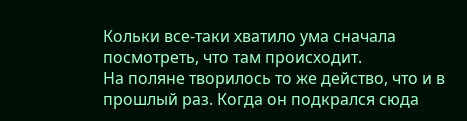Кольки все-таки хватило ума сначала посмотреть, что там происходит.
На поляне творилось то же действо, что и в прошлый раз. Когда он подкрался сюда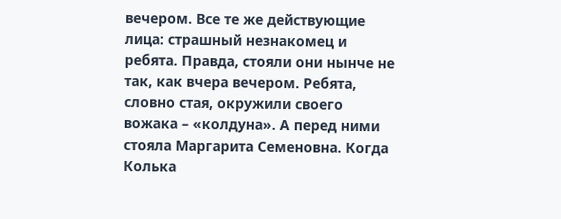вечером. Все те же действующие лица: страшный незнакомец и ребята. Правда, стояли они нынче не так, как вчера вечером. Ребята, словно стая, окружили своего вожака – «колдуна». А перед ними стояла Маргарита Семеновна. Когда Колька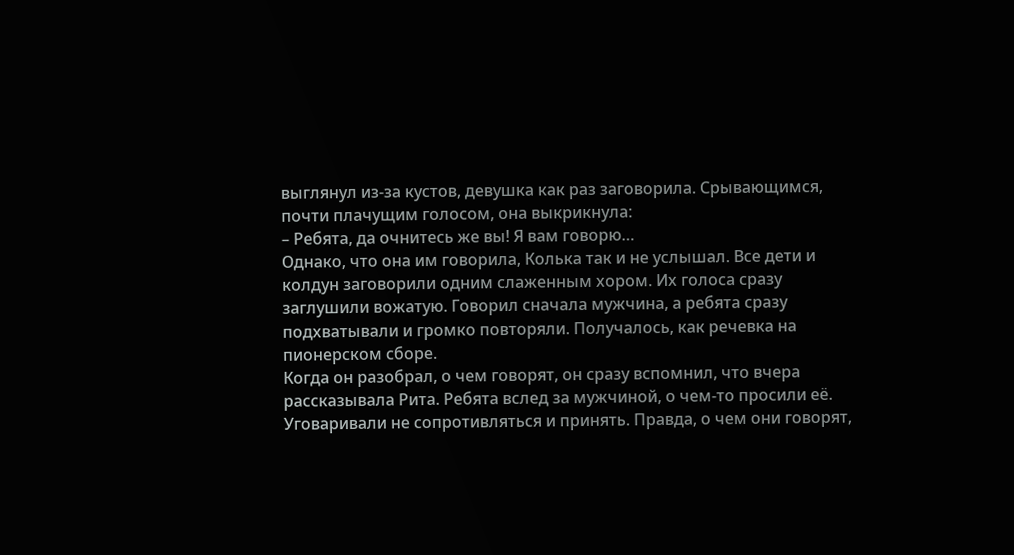выглянул из-за кустов, девушка как раз заговорила. Срывающимся, почти плачущим голосом, она выкрикнула:
– Ребята, да очнитесь же вы! Я вам говорю…
Однако, что она им говорила, Колька так и не услышал. Все дети и колдун заговорили одним слаженным хором. Их голоса сразу заглушили вожатую. Говорил сначала мужчина, а ребята сразу подхватывали и громко повторяли. Получалось, как речевка на пионерском сборе.
Когда он разобрал, о чем говорят, он сразу вспомнил, что вчера рассказывала Рита. Ребята вслед за мужчиной, о чем-то просили её. Уговаривали не сопротивляться и принять. Правда, о чем они говорят,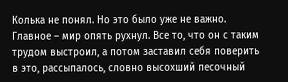Колька не понял. Но это было уже не важно. Главное – мир опять рухнул. Все то, что он с таким трудом выстроил, а потом заставил себя поверить в это, рассыпалось, словно высохший песочный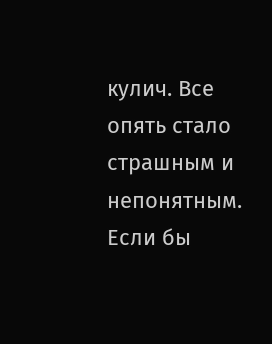кулич. Все опять стало страшным и непонятным. Если бы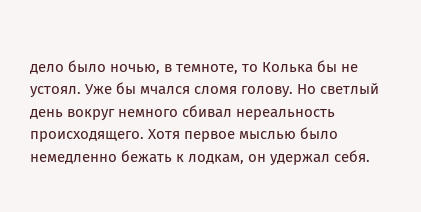дело было ночью, в темноте, то Колька бы не устоял. Уже бы мчался сломя голову. Но светлый день вокруг немного сбивал нереальность происходящего. Хотя первое мыслью было немедленно бежать к лодкам, он удержал себя.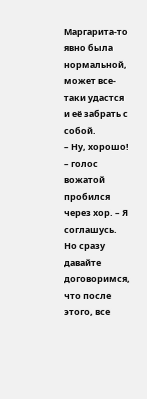Маргарита-то явно была нормальной, может все-таки удастся и её забрать с собой.
– Ну, хорошо! – голос вожатой пробился через хор. – Я соглашусь. Но сразу давайте договоримся, что после этого, все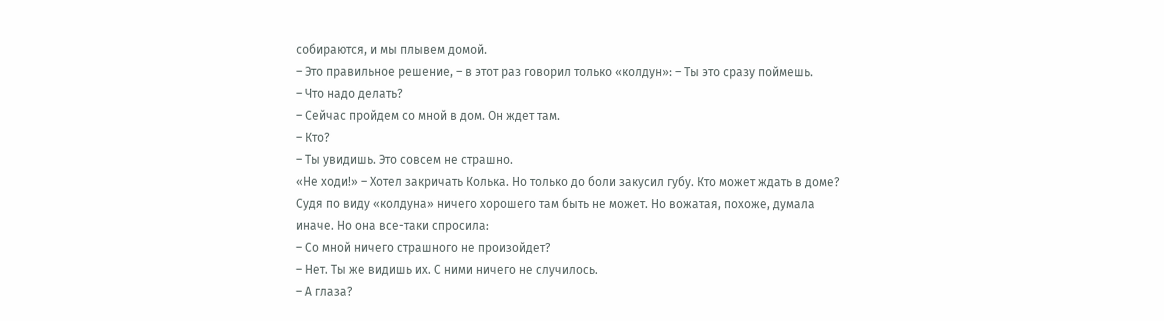собираются, и мы плывем домой.
– Это правильное решение, – в этот раз говорил только «колдун»: – Ты это сразу поймешь.
– Что надо делать?
– Сейчас пройдем со мной в дом. Он ждет там.
– Кто?
– Ты увидишь. Это совсем не страшно.
«Не ходи!» – Хотел закричать Колька. Но только до боли закусил губу. Кто может ждать в доме? Судя по виду «колдуна» ничего хорошего там быть не может. Но вожатая, похоже, думала иначе. Но она все-таки спросила:
– Со мной ничего страшного не произойдет?
– Нет. Ты же видишь их. С ними ничего не случилось.
– А глаза?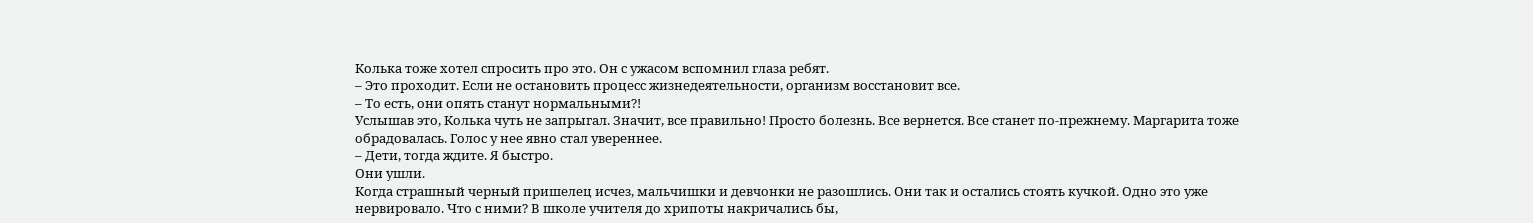Колька тоже хотел спросить про это. Он с ужасом вспомнил глаза ребят.
– Это проходит. Если не остановить процесс жизнедеятельности, организм восстановит все.
– То есть, они опять станут нормальными?!
Услышав это, Колька чуть не запрыгал. Значит, все правильно! Просто болезнь. Все вернется. Все станет по-прежнему. Маргарита тоже обрадовалась. Голос у нее явно стал увереннее.
– Дети, тогда ждите. Я быстро.
Они ушли.
Когда страшный черный пришелец исчез, мальчишки и девчонки не разошлись. Они так и остались стоять кучкой. Одно это уже нервировало. Что с ними? В школе учителя до хрипоты накричались бы,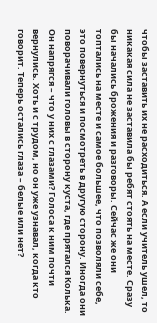чтобы заставить их не расходиться. А если учитель ушел, то никакая сила не заставила бы ребят стоять на месте. Сразу бы начались брожения и разговоры. Сейчас же они топтались на месте и самое большее, что позволяли себе, это повернуться и посмотреть в другую сторону. Иногда они поворачивали головы в сторону куста, где прятался Колька. Он напрягся – что у них с глазами? Голоса к ним почти вернулись. Хоть и с трудом, но он уже узнавал, когда кто говорит. Теперь остались глаза – белые или нет?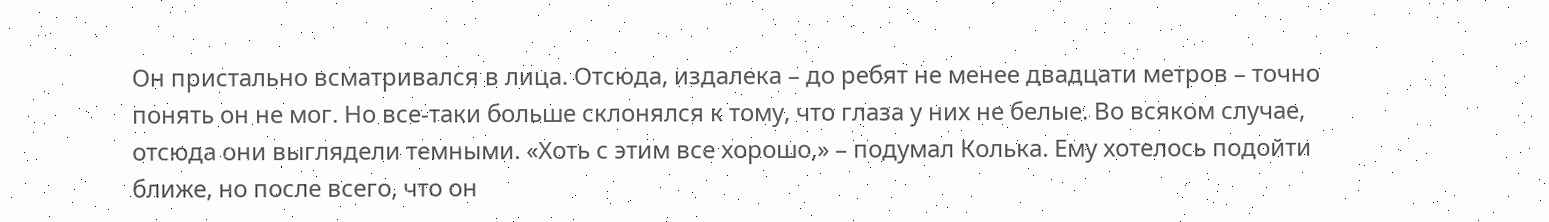Он пристально всматривался в лица. Отсюда, издалека – до ребят не менее двадцати метров – точно понять он не мог. Но все-таки больше склонялся к тому, что глаза у них не белые. Во всяком случае, отсюда они выглядели темными. «Хоть с этим все хорошо,» – подумал Колька. Ему хотелось подойти ближе, но после всего, что он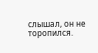слышал, он не торопился.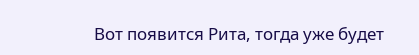Вот появится Рита, тогда уже будет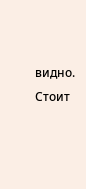видно. Стоит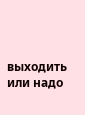выходить или надо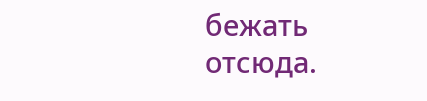бежать отсюда.